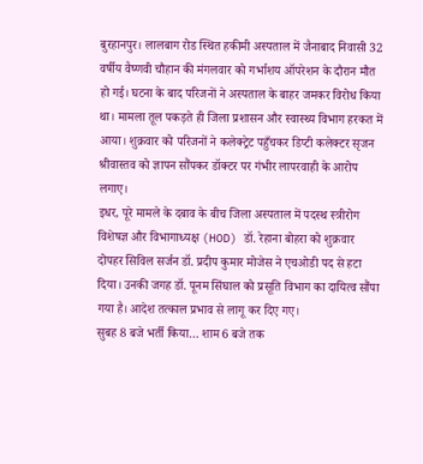बुरहानपुर। लालबाग रोड स्थित हकीमी अस्पताल में जैनाबाद निवासी 32 वर्षीय वैष्णवी चौहान की मंगलवार को गर्भाशय ऑपरेशन के दौरान मौत हो गई। घटना के बाद परिजनों ने अस्पताल के बाहर जमकर विरोध किया था। मामला तूल पकड़ते ही जिला प्रशासन और स्वास्थ्य विभाग हरकत में आया। शुक्रवार को परिजनों ने कलेक्ट्रेट पहुँचकर डिप्टी कलेक्टर सृजन श्रीवास्तव को ज्ञापन सौंपकर डॉक्टर पर गंभीर लापरवाही के आरोप लगाए।
इधर, पूरे मामले के दबाव के बीच जिला अस्पताल में पदस्थ स्त्रीरोग विशेषज्ञ और विभागाध्यक्ष (HOD) डॉ. रेहाना बोहरा को शुक्रवार दोपहर सिविल सर्जन डॉ. प्रदीप कुमार मोजेस ने एचओडी पद से हटा दिया। उनकी जगह डॉ. पूनम सिंघाल को प्रसूति विभाग का दायित्व सौंपा गया है। आदेश तत्काल प्रभाव से लागू कर दिए गए।
सुबह 8 बजे भर्ती किया… शाम 6 बजे तक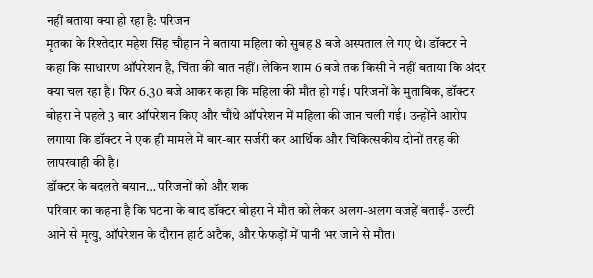नहीं बताया क्या हो रहा है: परिजन
मृतका के रिश्तेदार महेश सिंह चौहान ने बताया महिला को सुबह 8 बजे अस्पताल ले गए थे। डॉक्टर ने कहा कि साधारण ऑपरेशन है, चिंता की बात नहीं। लेकिन शाम 6 बजे तक किसी ने नहीं बताया कि अंदर क्या चल रहा है। फिर 6.30 बजे आकर कहा कि महिला की मौत हो गई। परिजनों के मुताबिक, डॉक्टर बोहरा ने पहले 3 बार ऑपरेशन किए और चौथे ऑपरेशन में महिला की जान चली गई। उन्होंने आरोप लगाया कि डॉक्टर ने एक ही मामले में बार-बार सर्जरी कर आर्थिक और चिकित्सकीय दोनों तरह की लापरवाही की है।
डॉक्टर के बदलते बयान… परिजनों को और शक
परिवार का कहना है कि घटना के बाद डॉक्टर बोहरा ने मौत को लेकर अलग-अलग वजहें बताईं- उल्टी आने से मृत्यु, ऑपरेशन के दौरान हार्ट अटैक, और फेफड़ों में पानी भर जाने से मौत।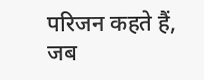परिजन कहते हैं, जब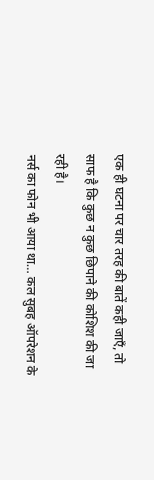एक ही घटना पर चार तरह की बातें कही जाएँ, तो साफ है कि कुछ न कुछ छिपाने की कोशिश की जा रही है।
नर्स का फोन भी आया था… कल सुबह ऑपरेशन के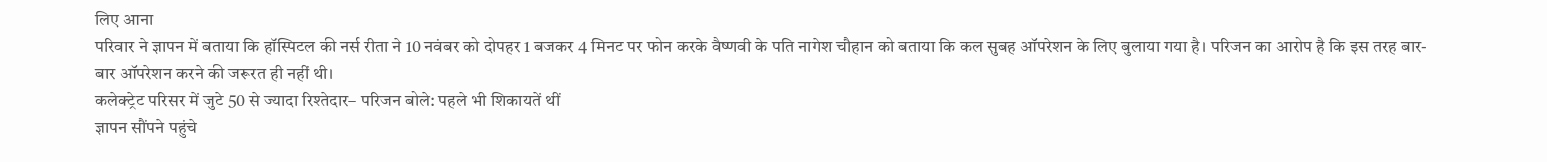लिए आना
परिवार ने ज्ञापन में बताया कि हॉस्पिटल की नर्स रीता ने 10 नवंबर को दोपहर 1 बजकर 4 मिनट पर फोन करके वैष्णवी के पति नागेश चौहान को बताया कि कल सुबह ऑपरेशन के लिए बुलाया गया है। परिजन का आरोप है कि इस तरह बार-बार ऑपरेशन करने की जरूरत ही नहीं थी।
कलेक्ट्रेट परिसर में जुटे 50 से ज्यादा रिश्तेदार– परिजन बोले: पहले भी शिकायतें थीं
ज्ञापन सौंपने पहुंचे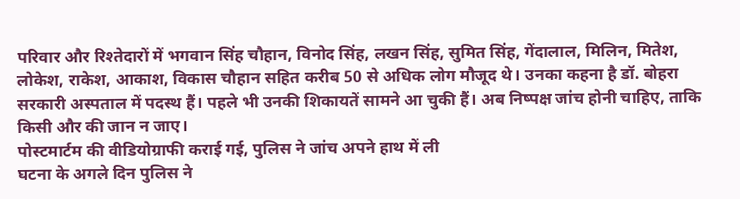परिवार और रिश्तेदारों में भगवान सिंह चौहान, विनोद सिंह, लखन सिंह, सुमित सिंह, गेंदालाल, मिलिन, मितेश, लोकेश, राकेश, आकाश, विकास चौहान सहित करीब 50 से अधिक लोग मौजूद थे। उनका कहना है डॉ. बोहरा सरकारी अस्पताल में पदस्थ हैं। पहले भी उनकी शिकायतें सामने आ चुकी हैं। अब निष्पक्ष जांच होनी चाहिए, ताकि किसी और की जान न जाए।
पोस्टमार्टम की वीडियोग्राफी कराई गई, पुलिस ने जांच अपने हाथ में ली
घटना के अगले दिन पुलिस ने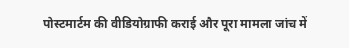पोस्टमार्टम की वीडियोग्राफी कराई और पूरा मामला जांच में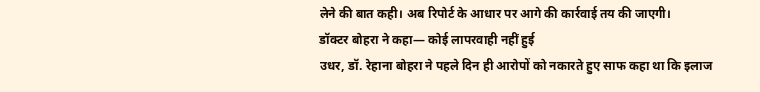लेने की बात कही। अब रिपोर्ट के आधार पर आगे की कार्रवाई तय की जाएगी।
डॉक्टर बोहरा ने कहा— कोई लापरवाही नहीं हुई
उधर, डॉ. रेहाना बोहरा ने पहले दिन ही आरोपों को नकारते हुए साफ कहा था कि इलाज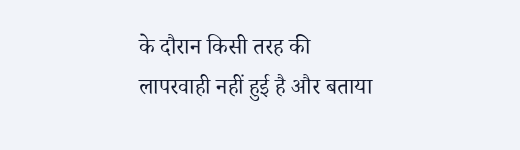के दौरान किसी तरह की लापरवाही नहीं हुई है और बताया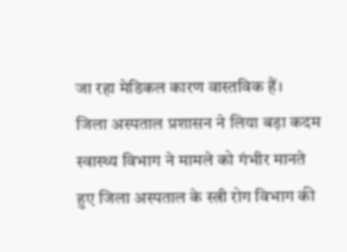जा रहा मेडिकल कारण वास्तविक हैं।
जिला अस्पताल प्रशासन ने लिया बड़ा कदम
स्वास्थ्य विभाग ने मामले को गंभीर मानते हुए जिला अस्पताल के स्त्री रोग विभाग की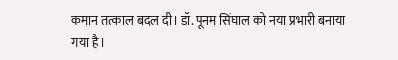कमान तत्काल बदल दी। डॉ. पूनम सिंघाल को नया प्रभारी बनाया गया है।